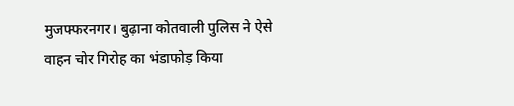मुजफ्फरनगर। बुढ़ाना कोतवाली पुलिस ने ऐसे वाहन चोर गिरोह का भंडाफोड़ किया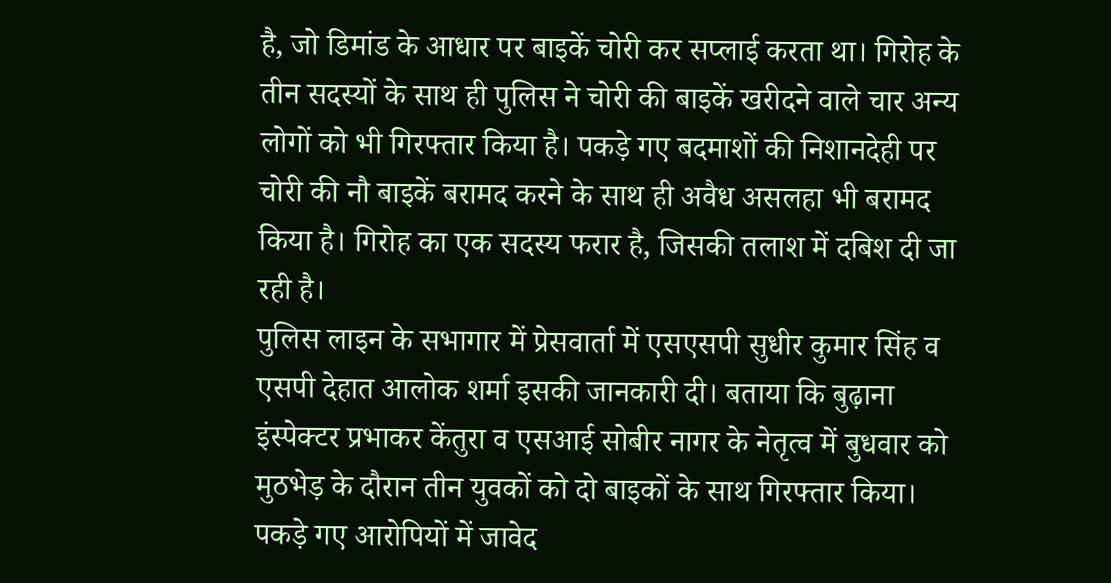है, जो डिमांड के आधार पर बाइकें चोरी कर सप्लाई करता था। गिरोह के तीन सदस्यों के साथ ही पुलिस ने चोरी की बाइकें खरीदने वाले चार अन्य लोगों को भी गिरफ्तार किया है। पकड़े गए बदमाशों की निशानदेही पर चोरी की नौ बाइकें बरामद करने के साथ ही अवैध असलहा भी बरामद किया है। गिरोह का एक सदस्य फरार है, जिसकी तलाश में दबिश दी जा रही है।
पुलिस लाइन के सभागार में प्रेसवार्ता में एसएसपी सुधीर कुमार सिंह व एसपी देहात आलोक शर्मा इसकी जानकारी दी। बताया कि बुढ़ाना इंस्पेक्टर प्रभाकर केंतुरा व एसआई सोबीर नागर के नेतृत्व में बुधवार को मुठभेड़ के दौरान तीन युवकों को दो बाइकों के साथ गिरफ्तार किया। पकड़े गए आरोपियों में जावेद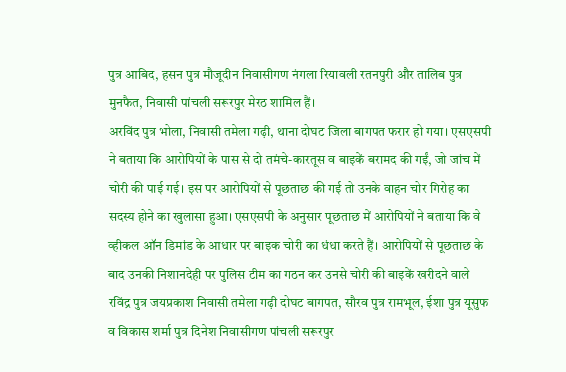पुत्र आबिद, हसन पुत्र मौजूदीन निवासीगण नंगला रियावली रतनपुरी और तालिब पुत्र मुनफैत, निवासी पांचली सरूरपुर मेरठ शामिल हैं।
अरविंद पुत्र भोला, निवासी तमेला गढ़ी, थाना दोघट जिला बागपत फरार हो गया। एसएसपी ने बताया कि आरोपियों के पास से दो तमंचे-कारतूस व बाइकें बरामद की गईं, जो जांच में चोरी की पाई गई। इस पर आरोपियों से पूछताछ की गई तो उनके वाहन चोर गिरोह का सदस्य होने का खुलासा हुआ। एसएसपी के अनुसार पूछताछ में आरोपियों ने बताया कि वे व्हीकल ऑन डिमांड के आधार पर बाइक चोरी का धंधा करते हैं। आरोपियों से पूछताछ के बाद उनकी निशानदेही पर पुलिस टीम का गठन कर उनसे चोरी की बाइकें खरीदने वाले रविंद्र पुत्र जयप्रकाश निवासी तमेला गढ़ी दोघट बागपत, सौरव पुत्र रामभूल, ईशा पुत्र यूसुफ व विकास शर्मा पुत्र दिनेश निवासीगण पांचली सरूरपुर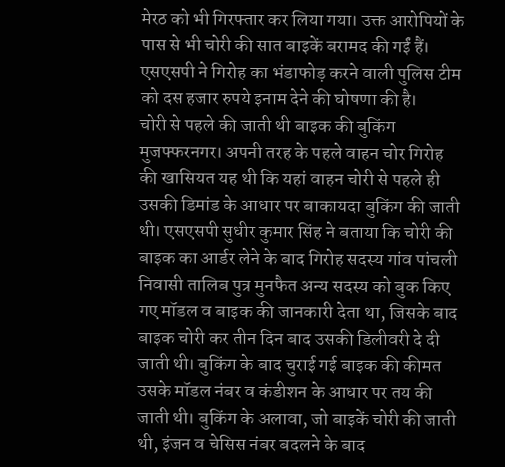मेरठ को भी गिरफ्तार कर लिया गया। उक्त आरोपियों के पास से भी चोरी की सात बाइकें बरामद की गईं हैं। एसएसपी ने गिरोह का भंडाफोड़ करने वाली पुलिस टीम को दस हजार रुपये इनाम देने की घोषणा की है।
चोरी से पहले की जाती थी बाइक की बुकिंग
मुजफ्फरनगर। अपनी तरह के पहले वाहन चोर गिरोह की खासियत यह थी कि यहां वाहन चोरी से पहले ही उसकी डिमांड के आधार पर बाकायदा बुकिंग की जाती थी। एसएसपी सुधीर कुमार सिंह ने बताया कि चोरी की बाइक का आर्डर लेने के बाद गिरोह सदस्य गांव पांचली निवासी तालिब पुत्र मुनफैत अन्य सदस्य को बुक किए गए मॉडल व बाइक की जानकारी देता था, जिसके बाद बाइक चोरी कर तीन दिन बाद उसकी डिलीवरी दे दी जाती थी। बुकिंग के बाद चुराई गई बाइक की कीमत उसके मॉडल नंबर व कंडीशन के आधार पर तय की जाती थी। बुकिंग के अलावा, जो बाइकें चोरी की जाती थी, इंजन व चेसिस नंबर बदलने के बाद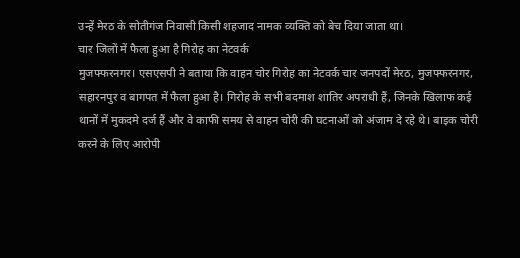उन्हें मेरठ के सोतीगंज निवासी किसी शहजाद नामक व्यक्ति को बेच दिया जाता था।
चार जिलों में फैला हुआ है गिरोह का नेटवर्क
मुजफ्फरनगर। एसएसपी ने बताया कि वाहन चोर गिरोह का नेटवर्क चार जनपदों मेरठ, मुजफ्फरनगर, सहारनपुर व बागपत में फैला हुआ है। गिरोह के सभी बदमाश शातिर अपराधी हैं, जिनके खिलाफ कई थानों में मुकदमे दर्ज हैं और वे काफी समय से वाहन चोरी की घटनाओं को अंजाम दे रहे थे। बाइक चोरी करने के लिए आरोपी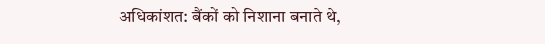अधिकांशत: बैंकों को निशाना बनाते थे,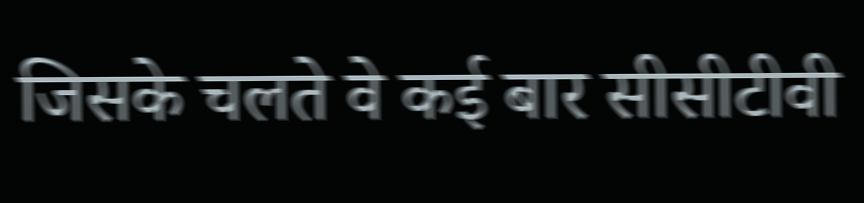जिसके चलते वे कई बार सीसीटीवी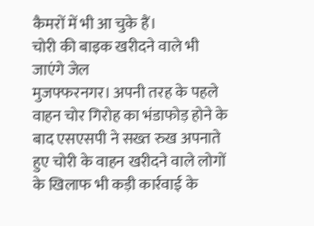कैमरों में भी आ चुके हैं।
चोरी की बाइक खरीदने वाले भी जाएंगे जेल
मुजफ्फरनगर। अपनी तरह के पहले वाहन चोर गिरोह का भंडाफोड़ होने के बाद एसएसपी ने सख्त रुख अपनाते हुए चोरी के वाहन खरीदने वाले लोगों के खिलाफ भी कड़ी कार्रवाई के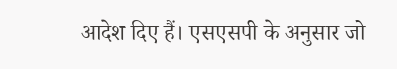आदेश दिए हैं। एसएसपी के अनुसार जो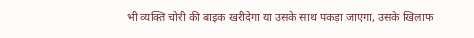भी व्यक्ति चोरी की बाइक खरीदेगा या उसके साथ पकड़ा जाएगा, उसके खिलाफ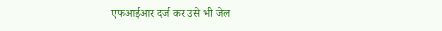एफआईआर दर्ज कर उसे भी जेल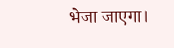भेजा जाएगा।